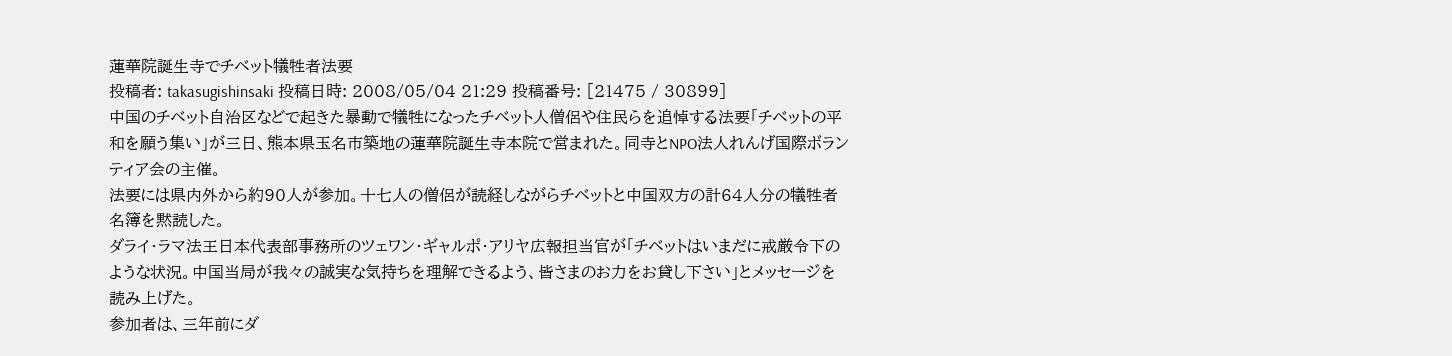蓮華院誕生寺でチベット犠牲者法要
投稿者: takasugishinsaki 投稿日時: 2008/05/04 21:29 投稿番号: [21475 / 30899]
中国のチベット自治区などで起きた暴動で犠牲になったチベット人僧侶や住民らを追悼する法要「チベットの平和を願う集い」が三日、熊本県玉名市築地の蓮華院誕生寺本院で営まれた。同寺とNPO法人れんげ国際ボランティア会の主催。
法要には県内外から約90人が参加。十七人の僧侶が読経しながらチベットと中国双方の計64人分の犠牲者名簿を黙読した。
ダライ・ラマ法王日本代表部事務所のツェワン・ギャルポ・アリヤ広報担当官が「チベットはいまだに戒厳令下のような状況。中国当局が我々の誠実な気持ちを理解できるよう、皆さまのお力をお貸し下さい」とメッセージを読み上げた。
参加者は、三年前にダ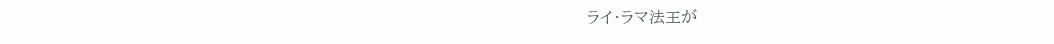ライ・ラマ法王が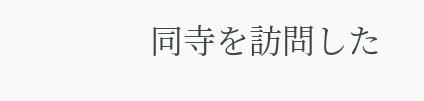同寺を訪問した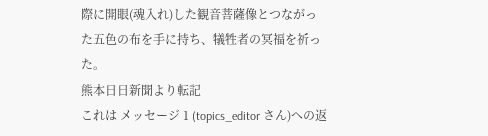際に開眼(魂入れ)した観音菩薩像とつながった五色の布を手に持ち、犠牲者の冥福を祈った。
熊本日日新聞より転記
これは メッセージ 1 (topics_editor さん)への返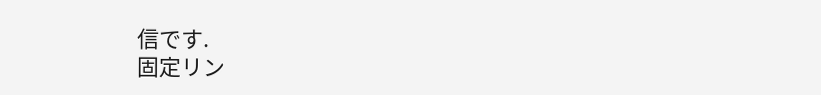信です.
固定リン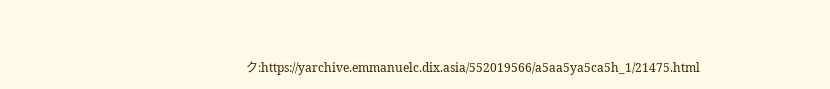ク:https://yarchive.emmanuelc.dix.asia/552019566/a5aa5ya5ca5h_1/21475.html